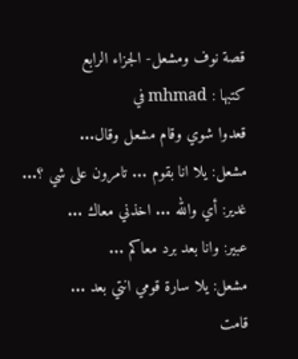قصة نوف ومشعل- الجزاء الرابع
كتبها : mhmad في
قعدوا شوي وقام مشعل وقال...
مشعل: يلا انا بقوم ... تامرون على شي ؟...
غدير: أي والله ... اخذني معاك ...
عبير: وانا بعد برد معاكم ...
مشعل: يلا سارة قومي انتي بعد ...
قامت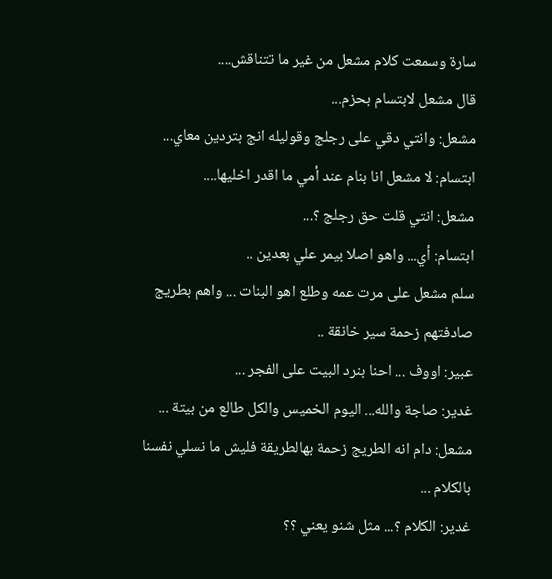سارة وسمعت كلام مشعل من غير ما تتناقش....
قال مشعل لابتسام بحزم...
مشعل: وانتي دقي على رجلج وقوليله انج بتردين معاي...
ابتسام: لا مشعل انا بنام عند أمي ما اقدر اخليها....
مشعل: انتي قلت حق رجلج ؟...
ابتسام: أي... واهو اصلا بيمر علي بعدين ..
سلم مشعل على مرت عمه وطلع اهو البنات ... واهم بطريج صادفتهم زحمة سير خانقة ..
عبير: اووف ... احنا بنرد البيت على الفجر ...
غدير: صاجة والله... اليوم الخميس والكل طالع من بيتة ...
مشعل: دام انه الطريج زحمة بهالطريقة فليش ما نسلي نفسنا بالكلام ...
غدير: الكلام ؟... مثل شنو يعني ؟؟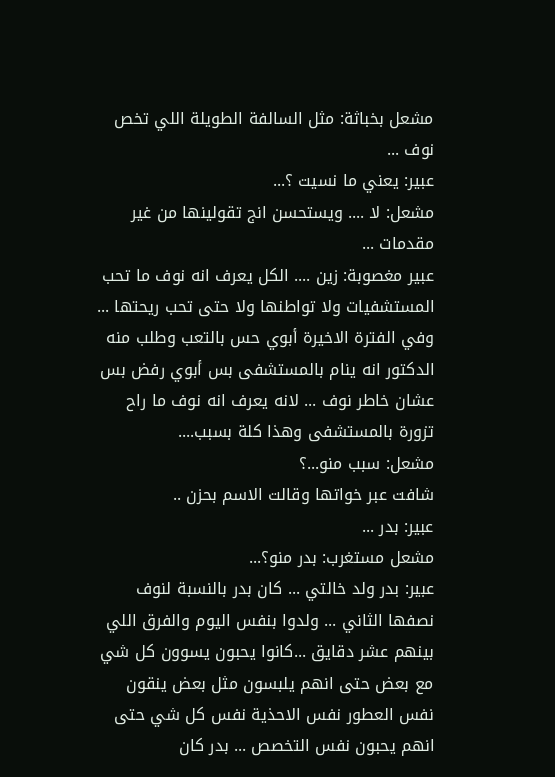مشعل بخباثة: مثل السالفة الطويلة اللي تخص نوف ...
عبير: يعني ما نسيت ؟...
مشعل: لا .... ويستحسن انج تقولينها من غير مقدمات ...
عبير مغصوبة: زين .... الكل يعرف انه نوف ما تحب المستشفيات ولا تواطنها ولا حتى تحب ريحتها ... وفي الفترة الاخيرة أبوي حس بالتعب وطلب منه الدكتور انه ينام بالمستشفى بس أبوي رفض بس عشان خاطر نوف ... لانه يعرف انه نوف ما راح تزورة بالمستشفى وهذا كلة بسبب....
مشعل: سبب منو...؟
شافت عبر خواتها وقالت الاسم بحزن ..
عبير: بدر ...
مشعل مستغرب: بدر منو؟...
عبير: بدر ولد خالتي ... كان بدر بالنسبة لنوف نصفها الثاني ... ولدوا بنفس اليوم والفرق اللي بينهم عشر دقايق ...كانوا يحبون يسوون كل شي مع بعض حتى انهم يلبسون مثل بعض ينقون نفس العطور نفس الاحذية نفس كل شي حتى انهم يحبون نفس التخصص ... بدر كان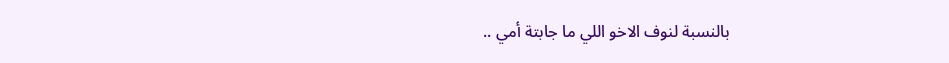بالنسبة لنوف الاخو اللي ما جابتة أمي ..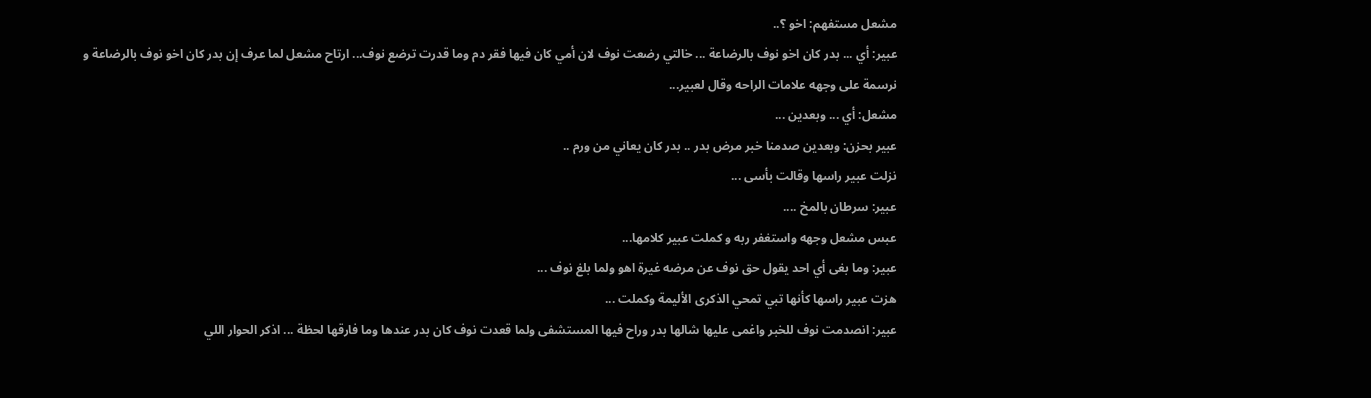مشعل مستفهم: اخو ؟..
عبير: أي ... بدر كان اخو نوف بالرضاعة ... خالتي رضعت نوف لان أمي كان فيها فقر دم وما قدرت ترضع نوف... ارتاح مشعل لما عرف إن بدر كان اخو نوف بالرضاعة و نرسمة على وجهه علامات الراحه وقال لعبير...
مشعل: أي ... وبعدين ...
عبير بحزن: وبعدين صدمنا خبر مرض بدر .. بدر كان يعاني من ورم ..
نزلت عبير راسها وقالت بأسى ...
عبير: سرطان بالمخ ....
عبس مشعل وجهه واستغفر ربه و كملت عبير كلامها...
عبير: وما بغى أي احد يقول حق نوف عن مرضه غيرة اهو ولما بلغ نوف ...
هزت عبير راسها كأنها تبي تمحي الذكرى الأليمة وكملت ...
عبير: انصدمت نوف للخبر واغمى عليها شالها بدر وراح فيها المستشفى ولما قعدت نوف كان بدر عندها وما فارقها لحظة ... اذكر الحوار اللي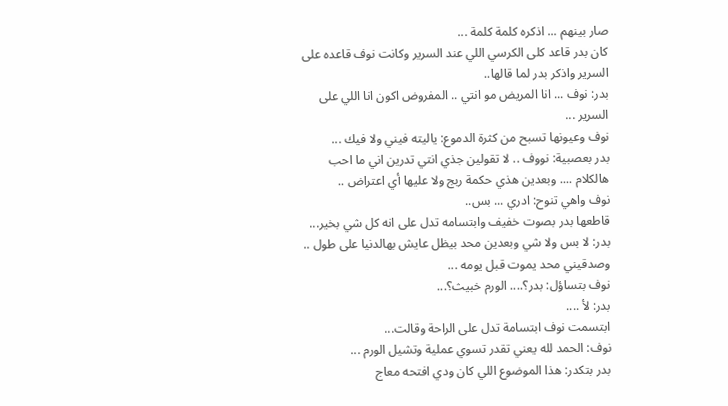صار بينهم ... اذكره كلمة كلمة ...
كان بدر قاعد كلى الكرسي اللي عند السرير وكانت نوف قاعده على السرير واذكر بدر لما قالها..
بدر: نوف ... انا المريض مو انتي .. المفروض اكون انا اللي على السرير ...
نوف وعيونها تسبح من كثرة الدموع: ياليته فيني ولا فيك ...
بدر بعصبية: نووف .. لا تقولين جذي انتي تدرين اني ما احب هالكلام .... وبعدين هذي حكمة ربج ولا عليها أي اعتراض ..
نوف واهي تنوح: ادري ... بس..
قاطعها بدر بصوت خفيف وابتسامه تدل على انه كل شي بخير...
بدر: لا بس ولا شي وبعدين محد بيظل عايش بهالدنيا على طول .. وصدقيني محد يموت قبل يومه ...
نوف بتساؤل: بدر؟.... الورم خبيث؟...
بدر: لأ ....
ابتسمت نوف ابتسامة تدل على الراحة وقالت...
نوف: الحمد لله يعني تقدر تسوي عملية وتشيل الورم ...
بدر بتكدر: هذا الموضوع اللي كان ودي افتحه معاج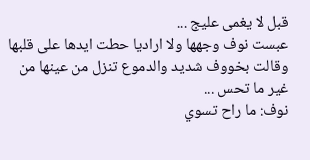قبل لا يغمى عليج ...
عبست نوف وجهها ولا اراديا حطت ايدها على قلبها وقالت بخووف شديد والدموع تنزل من عينها من غير ما تحس ...
نوف: ما راح تسوي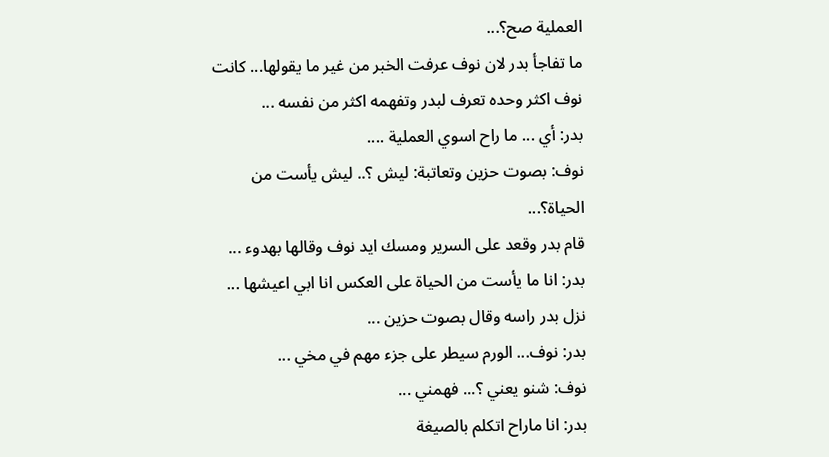العملية صح؟...
ما تفاجأ بدر لان نوف عرفت الخبر من غير ما يقولها... كانت نوف اكثر وحده تعرف لبدر وتفهمه اكثر من نفسه ...
بدر: أي ... ما راح اسوي العملية ....
نوف: بصوت حزين وتعاتبة: ليش ؟.. ليش يأست من الحياة؟...
قام بدر وقعد على السرير ومسك ايد نوف وقالها بهدوء ...
بدر: انا ما يأست من الحياة على العكس انا ابي اعيشها ...
نزل بدر راسه وقال بصوت حزين ...
بدر: نوف... الورم سيطر على جزء مهم في مخي ...
نوف: شنو يعني ؟... فهمني ...
بدر: انا ماراح اتكلم بالصيغة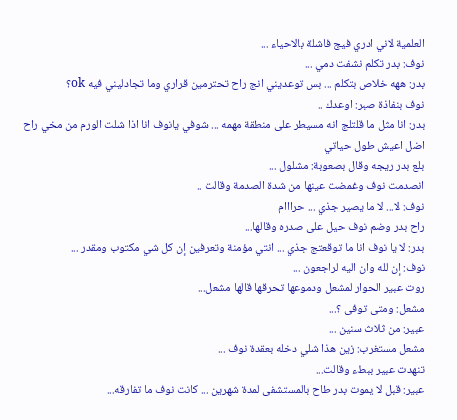العلمية لاني ادري فيج فاشلة بالاحياء ...
نوف: بدر تكلم نشفت دمي ...
بدر: ههه خلاص بتكلم ... بس توعديني انج راح تحترمين قراري وما تجادليني فيه ok؟
نوف بنفاذة صبر: اوعدك ..
بدر: انا مثل ما قلتلج انه مسيطر على منطقة مهمه ... شوفي يانوف انا اذا شلت الورم من مخي راح اضل اعيش طول حياتي
بلع بدر ريجه وقال بصعوبة: مشلول ...
انصدمت نوف وغمضت عينها من شدة الصدمة وقالت ..
نوف: لا... لا ما يصير جذي ... حرااام
راح بدر وضم نوف حيل على صدره وقالها...
بدر: لا يا نوف انا ما توقعتج جذي ... انتي مؤمنة وتعرفين إن كل شي مكتوب ومقدر ...
نوف: إن لله وان اليه لراجعون ...
روت عبير الحوار لمشعل ودموعها تحرقها قالها مشعل...
مشعل: ومتى توفى ؟...
عبير: من ثلاث سنين ...
مشعل مستغرب: زين هذا شلي دخله بعقدة نوف ...
تنهدت عبير ببطء وقالت...
عبير: قبل لا يموت بدر طاح بالمستشفى لمدة شهرين ... كانت نوف ما تفارقه...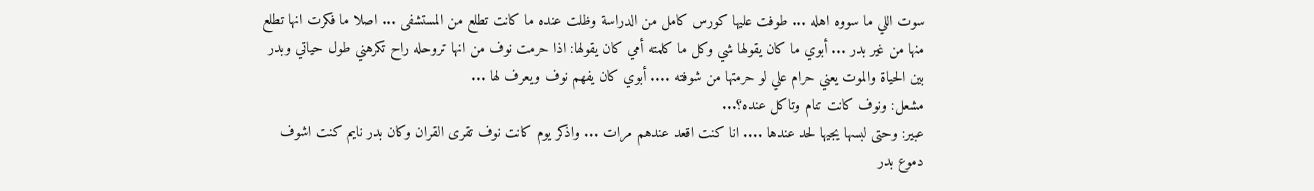سوت اللي ما سووه اهله ... طوفت عليها كورس كامل من الدراسة وظلت عنده ما كانت تطلع من المستشفى ... اصلا ما فكرت انها تطلع منها من غير بدر ... أبوي ما كان يقولها شي وكل ما كلمته أمي كان يقولها: اذا حرمت نوف من انها تروحله راح تكرهني طول حياتي وبدر بين الحياة والموت يعني حرام علي لو حرمتها من شوفته .... أبوي كان يفهم نوف ويعرف لها ...
مشعل: ونوف كانت تنام وتاكل عنده؟...
عبير: وحتى لبسها يجيها لحد عندها .... انا كنت اقعد عندهم مرات ... واذكر يوم كانت نوف تقرى القران وكان بدر نايم كنت اشوف دموع بدر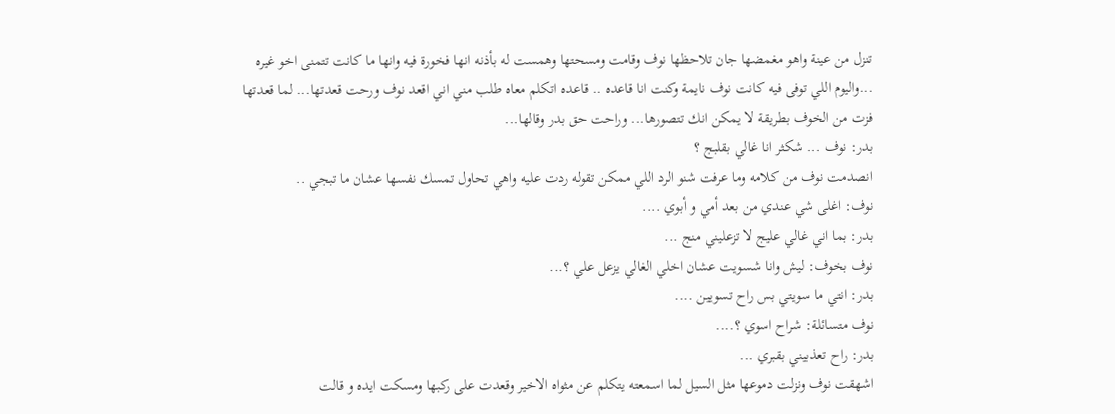تنزل من عينة واهو مغمضها جان تلاحظها نوف وقامت ومسحتها وهمست له بأذنه انها فخورة فيه وانها ما كانت تتمنى اخو غيره ...واليوم اللي توفى فيه كانت نوف نايمة وكنت انا قاعده .. قاعده اتكلم معاه طلب مني اني اقعد نوف ورحت قعدتها... لما قعدتها فزت من الخوف بطريقة لا يمكن انك تتصورها... وراحت حق بدر وقالها...
بدر: نوف ... شكثر انا غالي بقلبج ؟
انصدمت نوف من كلامه وما عرفت شنو الرد اللي ممكن تقوله ردت عليه واهي تحاول تمسك نفسها عشان ما تبجي ..
نوف: اغلى شي عندي من بعد أمي و أبوي ....
بدر: بما اني غالي عليج لا تزعليني منج ...
نوف بخوف: ليش وانا شسويت عشان اخلي الغالي يزعل علي ؟...
بدر: انتي ما سويتي بس راح تسويين ....
نوف متسائلة: شراح اسوي ؟....
بدر: راح تعذبيني بقبري ...
اشهقت نوف ونزلت دموعها مثل السيل لما اسمعته يتكلم عن مثواه الاخير وقعدت على ركبها ومسكت ايده و قالت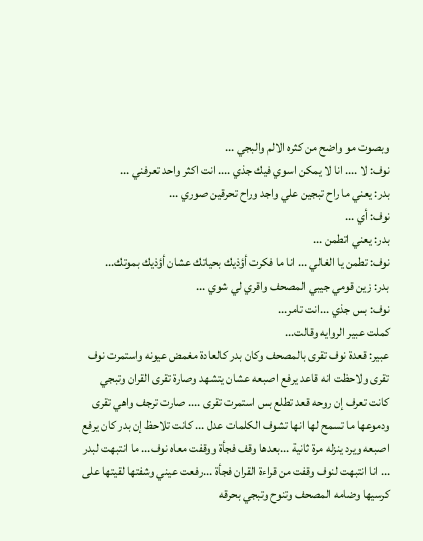وبصوت مو واضح من كثره الالم والبجي ...
نوف: لا .... انا لا يمكن اسوي فيك جذي .... انت اكثر واحد تعرفني ...
بدر: يعني ما راح تبجين علي واجد وراح تحرقين صوري ...
نوف: أي ...
بدر: يعني اتطمن ...
نوف: تطمن يا الغالي ... انا ما فكرت أؤذيك بحياتك عشان أؤذيك بموتك...
بدر: زين قومي جيبي المصحف واقري لي شوي ...
نوف: بس جذي ...انت تامر...
كملت عبير الروايه وقالت...
عبير: قعدة نوف تقرى بالمصحف وكان بدر كالعادة مغمض عيونه واستمرت نوف تقرى ولاحظت انه قاعد يرفع اصبعه عشان يتشهد وصارة تقرى القران وتبجي كانت تعرف إن روحه قعد تطلع بس استمرت تقرى .... صارت ترجف واهي تقرى ودموعها ما تسمح لها انها تشوف الكلمات عدل ... كانت تلاحظ إن بدر كان يرفع اصبعه ويرد ينزله مرة ثانية ...بعدها وقف فجأة ووقفت معاه نوف... ما انتبهت لبدر ... انا انتبهت لنوف وقفت من قراءة القران فجأة ...رفعت عيني وشفتها لقيتها على كرسيها وضامه المصحف وتنوح وتبجي بحرقه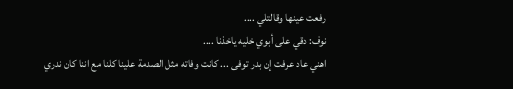رفعت عينها وقالتلي ....
نوف: دقي على أبوي خليه ياخذنا ....
اهني عاد عرفت إن بدر توفى ... كانت وفاته مثل الصدمة علينا كلنا مع اننا كان ندري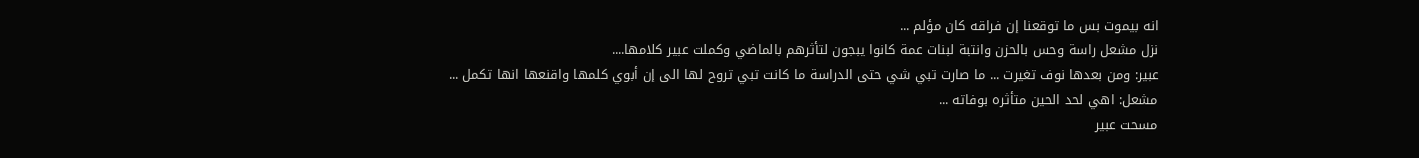انه بيموت بس ما توقعنا إن فراقه كان مؤلم ...
نزل مشعل راسة وحس بالحزن وانتبة لبنات عمة كانوا يبجون لتأثرهم بالماضي وكملت عبير كلامها....
عبير: ومن بعدها نوف تغيرت ... ما صارت تبي شي حتى الدراسة ما كانت تبي تروح لها الى إن أبوي كلمها واقنعها انها تكمل ...
مشعل: اهي لحد الحين متأثره بوفاته ...
مسحت عبير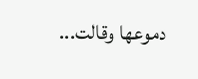دموعها وقالت...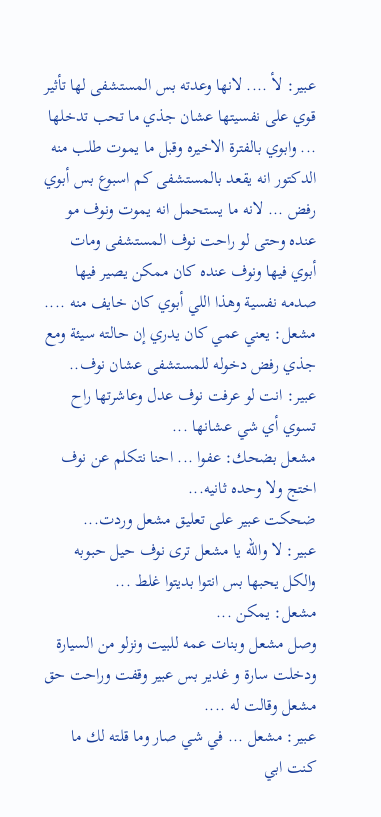عبير: لأ .... لانها وعدته بس المستشفى لها تأثير قوي على نفسيتها عشان جذي ما تحب تدخلها ... وابوي بالفترة الاخيره وقبل ما يموت طلب منه الدكتور انه يقعد بالمستشفى كم اسبوع بس أبوي رفض ... لانه ما يستحمل انه يموت ونوف مو عنده وحتى لو راحت نوف المستشفى ومات أبوي فيها ونوف عنده كان ممكن يصير فيها صدمه نفسية وهذا اللي أبوي كان خايف منه ....
مشعل: يعني عمي كان يدري إن حالته سيئة ومع جذي رفض دخوله للمستشفى عشان نوف..
عبير: انت لو عرفت نوف عدل وعاشرتها راح تسوي أي شي عشانها ...
مشعل بضحك: عفوا ... احنا نتكلم عن نوف اختج ولا وحده ثانيه...
ضحكت عبير على تعليق مشعل وردت...
عبير: لا والله يا مشعل ترى نوف حيل حبوبه والكل يحبها بس انتوا بديتوا غلط ...
مشعل: يمكن ...
وصل مشعل وبنات عمه للبيت ونزلو من السيارة ودخلت سارة و غدير بس عبير وقفت وراحت حق مشعل وقالت له ....
عبير: مشعل ... في شي صار وما قلته لك ما كنت ابي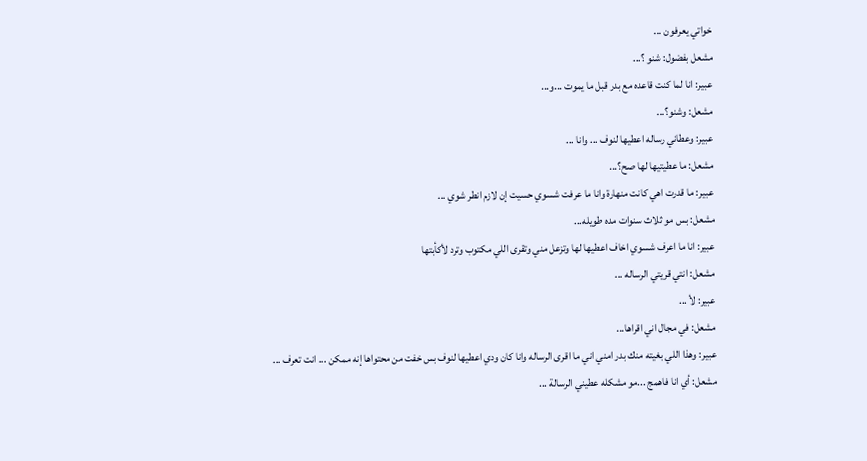خواتي يعرفون ...
مشعل بفضول: شنو ؟...
عبير: انا لما كنت قاعده مع بدر قبل ما يموت ...و...
مشعل: وشنو؟...
عبير: وعطاني رساله اعطيها لنوف ... وانا ...
مشعل: ما عطيتيها لها صح؟...
عبير: ما قدرت اهي كانت منهارة وانا ما عرفت شسوي حسيت إن لازم انطر شوي ...
مشعل: بس مو ثلاث سنوات مده طويله...
عبير: انا ما اعرف شسوي اخاف اعطيها لها وتزعل مني وتقرى اللي مكتوب وترد لأكأبتها
مشعل: انتي قريتي الرساله ...
عبير: لأ ...
مشعل: في مجال اني اقراها...
عبير: وهذا اللي بغيته منك بدر امني اني ما اقرى الرساله وانا كان ودي اعطيها لنوف بس خفت من محتواها إنه ممكن ... انت تعرف ...
مشعل: أي انا فاهمج ...مو مشكله عطيني الرسالة ...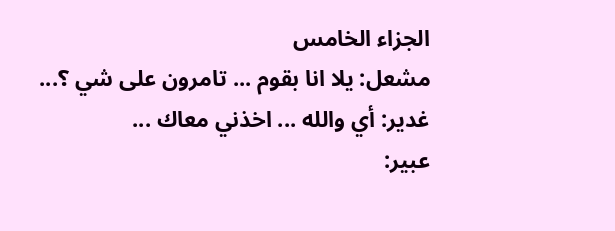الجزاء الخامس
مشعل: يلا انا بقوم ... تامرون على شي ؟...
غدير: أي والله ... اخذني معاك ...
عبير: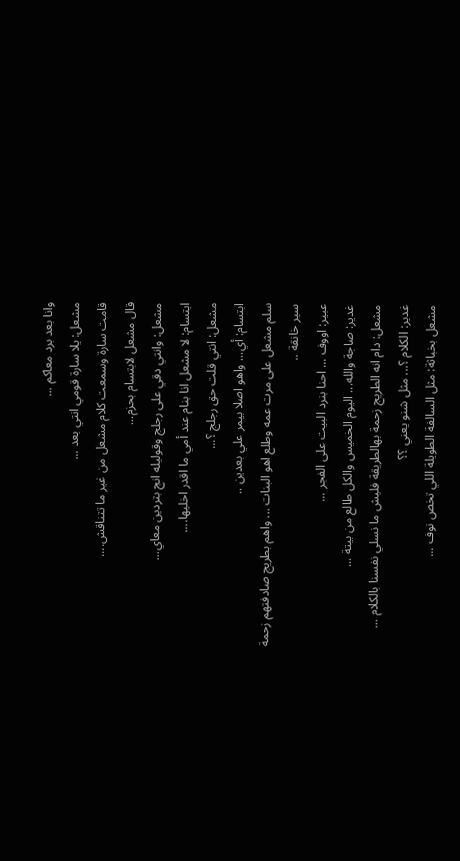وانا بعد برد معاكم ...
مشعل: يلا سارة قومي انتي بعد ...
قامت سارة وسمعت كلام مشعل من غير ما تتناقش....
قال مشعل لابتسام بحزم...
مشعل: وانتي دقي على رجلج وقوليله انج بتردين معاي...
ابتسام: لا مشعل انا بنام عند أمي ما اقدر اخليها....
مشعل: انتي قلت حق رجلج ؟...
ابتسام: أي... واهو اصلا بيمر علي بعدين ..
سلم مشعل على مرت عمه وطلع اهو البنات ... واهم بطريج صادفتهم زحمة سير خانقة ..
عبير: اووف ... احنا بنرد البيت على الفجر ...
غدير: صاجة والله... اليوم الخميس والكل طالع من بيتة ...
مشعل: دام انه الطريج زحمة بهالطريقة فليش ما نسلي نفسنا بالكلام ...
غدير: الكلام ؟... مثل شنو يعني ؟؟
مشعل بخباثة: مثل السالفة الطويلة اللي تخص نوف ...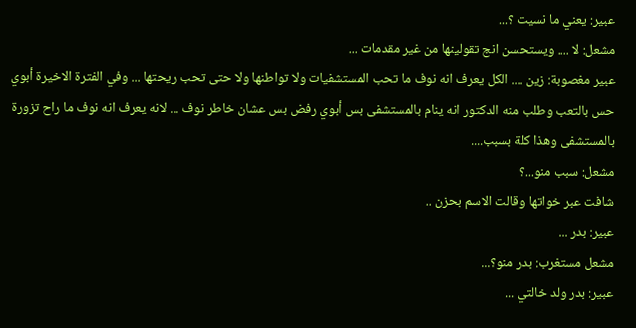عبير: يعني ما نسيت ؟...
مشعل: لا .... ويستحسن انج تقولينها من غير مقدمات ...
عبير مغصوبة: زين .... الكل يعرف انه نوف ما تحب المستشفيات ولا تواطنها ولا حتى تحب ريحتها ... وفي الفترة الاخيرة أبوي حس بالتعب وطلب منه الدكتور انه ينام بالمستشفى بس أبوي رفض بس عشان خاطر نوف ... لانه يعرف انه نوف ما راح تزورة بالمستشفى وهذا كلة بسبب....
مشعل: سبب منو...؟
شافت عبر خواتها وقالت الاسم بحزن ..
عبير: بدر ...
مشعل مستغرب: بدر منو؟...
عبير: بدر ولد خالتي ...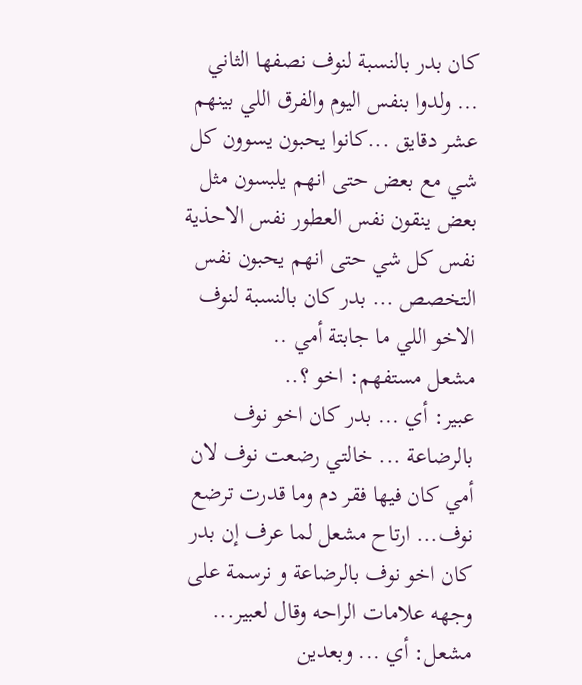كان بدر بالنسبة لنوف نصفها الثاني ... ولدوا بنفس اليوم والفرق اللي بينهم عشر دقايق ...كانوا يحبون يسوون كل شي مع بعض حتى انهم يلبسون مثل بعض ينقون نفس العطور نفس الاحذية نفس كل شي حتى انهم يحبون نفس التخصص ... بدر كان بالنسبة لنوف الاخو اللي ما جابتة أمي ..
مشعل مستفهم: اخو ؟..
عبير: أي ... بدر كان اخو نوف بالرضاعة ... خالتي رضعت نوف لان أمي كان فيها فقر دم وما قدرت ترضع نوف... ارتاح مشعل لما عرف إن بدر كان اخو نوف بالرضاعة و نرسمة على وجهه علامات الراحه وقال لعبير...
مشعل: أي ... وبعدين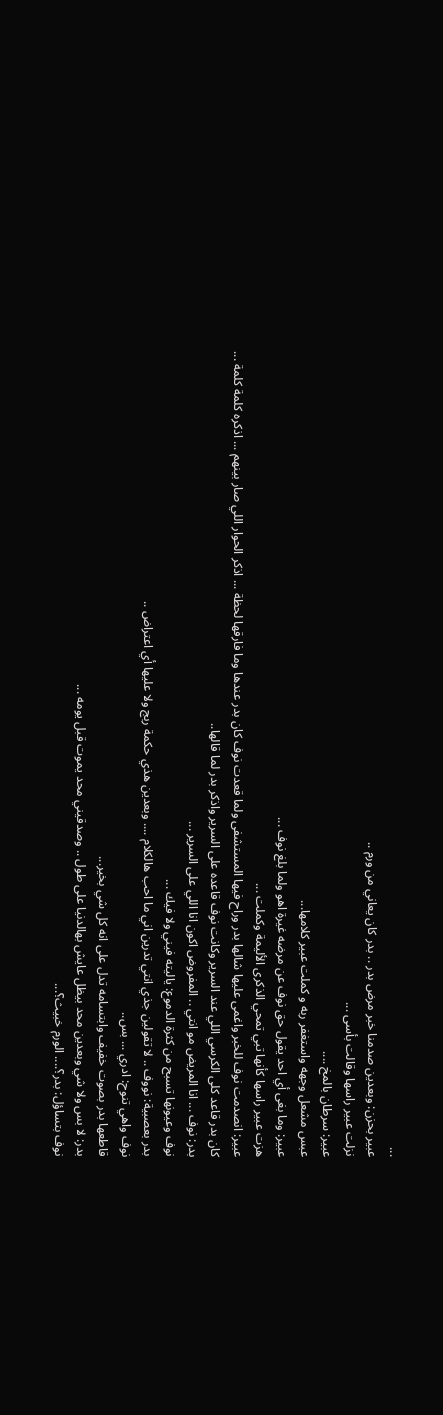...
عبير بحزن: وبعدين صدمنا خبر مرض بدر .. بدر كان يعاني من ورم ..
نزلت عبير راسها وقالت بأسى ...
عبير: سرطان بالمخ ....
عبس مشعل وجهه واستغفر ربه و كملت عبير كلامها...
عبير: وما بغى أي احد يقول حق نوف عن مرضه غيرة اهو ولما بلغ نوف ...
هزت عبير راسها كأنها تبي تمحي الذكرى الأليمة وكملت ...
عبير: انصدمت نوف للخبر واغمى عليها شالها بدر وراح فيها المستشفى ولما قعدت نوف كان بدر عندها وما فارقها لحظة ... اذكر الحوار اللي صار بينهم ... اذكره كلمة كلمة ...
كان بدر قاعد كلى الكرسي اللي عند السرير وكانت نوف قاعده على السرير واذكر بدر لما قالها..
بدر: نوف ... انا المريض مو انتي .. المفروض اكون انا اللي على السرير ...
نوف وعيونها تسبح من كثرة الدموع: ياليته فيني ولا فيك ...
بدر بعصبية: نووف .. لا تقولين جذي انتي تدرين اني ما احب هالكلام .... وبعدين هذي حكمة ربج ولا عليها أي اعتراض ..
نوف واهي تنوح: ادري ... بس..
قاطعها بدر بصوت خفيف وابتسامه تدل على انه كل شي بخير...
بدر: لا بس ولا شي وبعدين محد بيظل عايش بهالدنيا على طول .. وصدقيني محد يموت قبل يومه ...
نوف بتساؤل: بدر؟.... الورم خبيث؟...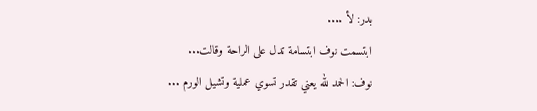بدر: لأ ....
ابتسمت نوف ابتسامة تدل على الراحة وقالت...
نوف: الحمد لله يعني تقدر تسوي عملية وتشيل الورم ...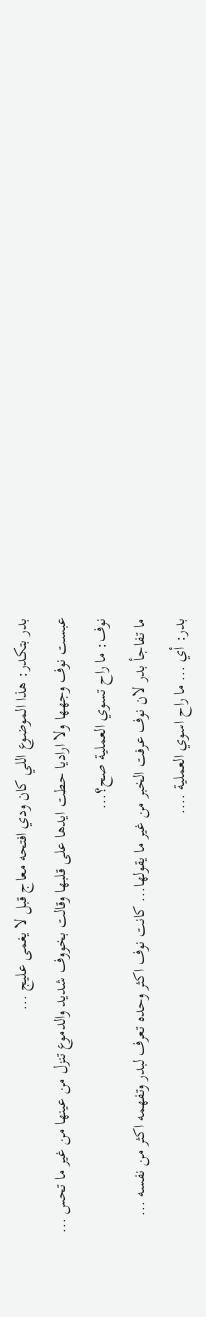بدر بتكدر: هذا الموضوع اللي كان ودي افتحه معاج قبل لا يغمى عليج ...
عبست نوف وجهها ولا اراديا حطت ايدها على قلبها وقالت بخووف شديد والدموع تنزل من عينها من غير ما تحس ...
نوف: ما راح تسوي العملية صح؟...
ما تفاجأ بدر لان نوف عرفت الخبر من غير ما يقولها... كانت نوف اكثر وحده تعرف لبدر وتفهمه اكثر من نفسه ...
بدر: أي ... ما راح اسوي العملية ....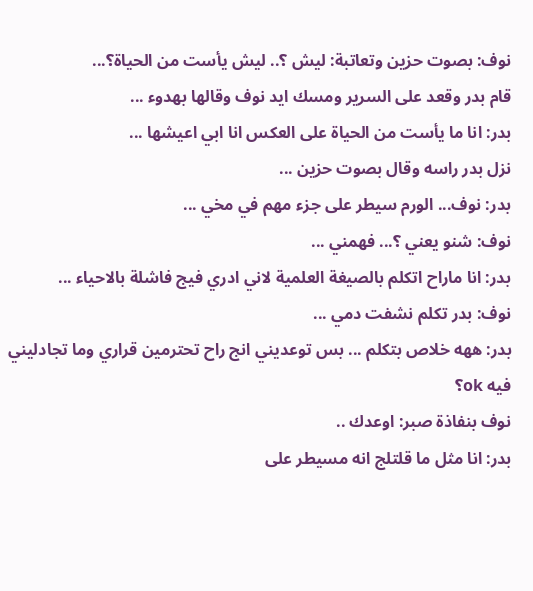نوف: بصوت حزين وتعاتبة: ليش ؟.. ليش يأست من الحياة؟...
قام بدر وقعد على السرير ومسك ايد نوف وقالها بهدوء ...
بدر: انا ما يأست من الحياة على العكس انا ابي اعيشها ...
نزل بدر راسه وقال بصوت حزين ...
بدر: نوف... الورم سيطر على جزء مهم في مخي ...
نوف: شنو يعني ؟... فهمني ...
بدر: انا ماراح اتكلم بالصيغة العلمية لاني ادري فيج فاشلة بالاحياء ...
نوف: بدر تكلم نشفت دمي ...
بدر: ههه خلاص بتكلم ... بس توعديني انج راح تحترمين قراري وما تجادليني فيه ok؟
نوف بنفاذة صبر: اوعدك ..
بدر: انا مثل ما قلتلج انه مسيطر على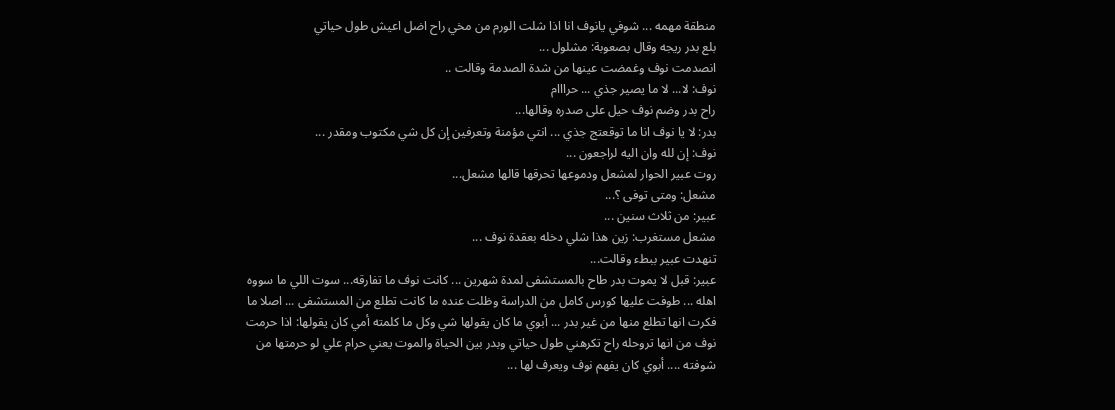منطقة مهمه ... شوفي يانوف انا اذا شلت الورم من مخي راح اضل اعيش طول حياتي
بلع بدر ريجه وقال بصعوبة: مشلول ...
انصدمت نوف وغمضت عينها من شدة الصدمة وقالت ..
نوف: لا... لا ما يصير جذي ... حرااام
راح بدر وضم نوف حيل على صدره وقالها...
بدر: لا يا نوف انا ما توقعتج جذي ... انتي مؤمنة وتعرفين إن كل شي مكتوب ومقدر ...
نوف: إن لله وان اليه لراجعون ...
روت عبير الحوار لمشعل ودموعها تحرقها قالها مشعل...
مشعل: ومتى توفى ؟...
عبير: من ثلاث سنين ...
مشعل مستغرب: زين هذا شلي دخله بعقدة نوف ...
تنهدت عبير ببطء وقالت...
عبير: قبل لا يموت بدر طاح بالمستشفى لمدة شهرين ... كانت نوف ما تفارقه... سوت اللي ما سووه اهله ... طوفت عليها كورس كامل من الدراسة وظلت عنده ما كانت تطلع من المستشفى ... اصلا ما فكرت انها تطلع منها من غير بدر ... أبوي ما كان يقولها شي وكل ما كلمته أمي كان يقولها: اذا حرمت نوف من انها تروحله راح تكرهني طول حياتي وبدر بين الحياة والموت يعني حرام علي لو حرمتها من شوفته .... أبوي كان يفهم نوف ويعرف لها ...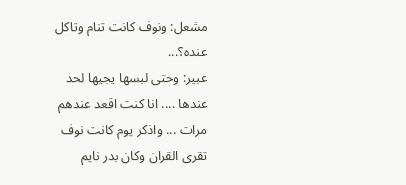مشعل: ونوف كانت تنام وتاكل عنده؟...
عبير: وحتى لبسها يجيها لحد عندها .... انا كنت اقعد عندهم مرات ... واذكر يوم كانت نوف تقرى القران وكان بدر نايم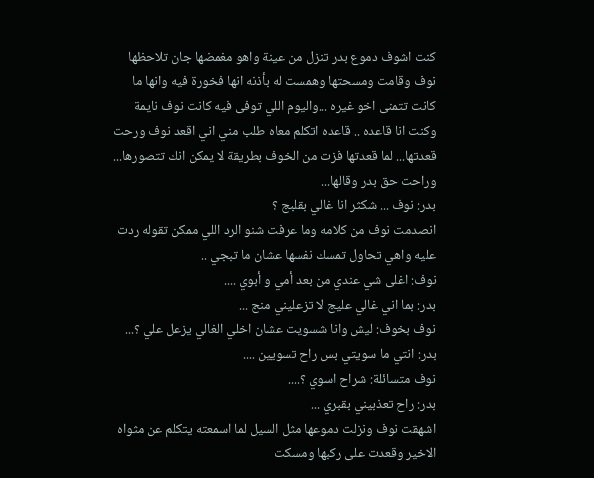كنت اشوف دموع بدر تنزل من عينة واهو مغمضها جان تلاحظها نوف وقامت ومسحتها وهمست له بأذنه انها فخورة فيه وانها ما كانت تتمنى اخو غيره ...واليوم اللي توفى فيه كانت نوف نايمة وكنت انا قاعده .. قاعده اتكلم معاه طلب مني اني اقعد نوف ورحت قعدتها... لما قعدتها فزت من الخوف بطريقة لا يمكن انك تتصورها... وراحت حق بدر وقالها...
بدر: نوف ... شكثر انا غالي بقلبج ؟
انصدمت نوف من كلامه وما عرفت شنو الرد اللي ممكن تقوله ردت عليه واهي تحاول تمسك نفسها عشان ما تبجي ..
نوف: اغلى شي عندي من بعد أمي و أبوي ....
بدر: بما اني غالي عليج لا تزعليني منج ...
نوف بخوف: ليش وانا شسويت عشان اخلي الغالي يزعل علي ؟...
بدر: انتي ما سويتي بس راح تسويين ....
نوف متسائلة: شراح اسوي ؟....
بدر: راح تعذبيني بقبري ...
اشهقت نوف ونزلت دموعها مثل السيل لما اسمعته يتكلم عن مثواه الاخير وقعدت على ركبها ومسكت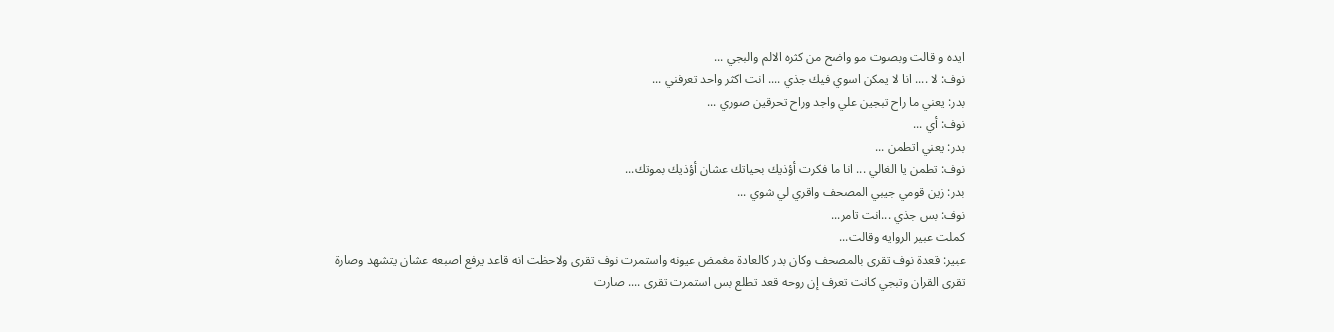ايده و قالت وبصوت مو واضح من كثره الالم والبجي ...
نوف: لا .... انا لا يمكن اسوي فيك جذي .... انت اكثر واحد تعرفني ...
بدر: يعني ما راح تبجين علي واجد وراح تحرقين صوري ...
نوف: أي ...
بدر: يعني اتطمن ...
نوف: تطمن يا الغالي ... انا ما فكرت أؤذيك بحياتك عشان أؤذيك بموتك...
بدر: زين قومي جيبي المصحف واقري لي شوي ...
نوف: بس جذي ...انت تامر...
كملت عبير الروايه وقالت...
عبير: قعدة نوف تقرى بالمصحف وكان بدر كالعادة مغمض عيونه واستمرت نوف تقرى ولاحظت انه قاعد يرفع اصبعه عشان يتشهد وصارة تقرى القران وتبجي كانت تعرف إن روحه قعد تطلع بس استمرت تقرى .... صارت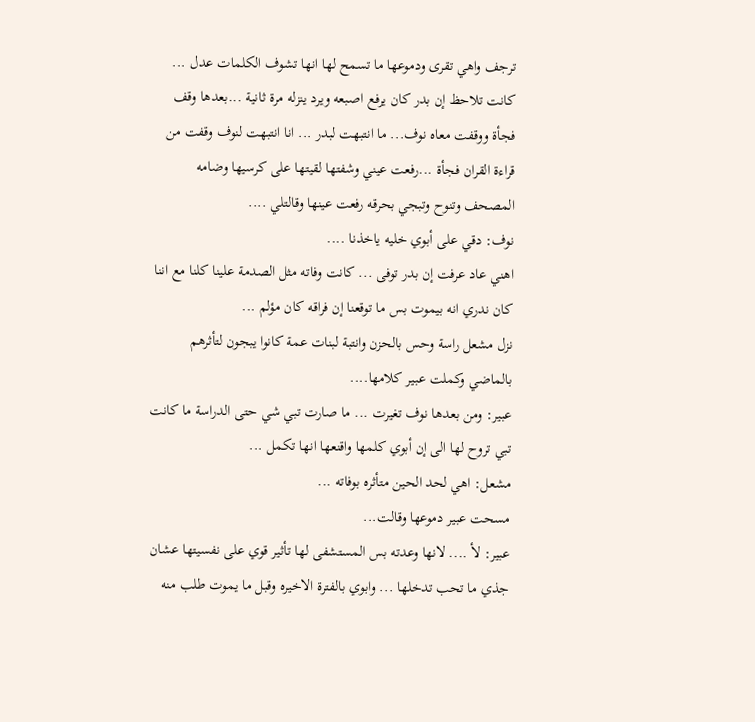ترجف واهي تقرى ودموعها ما تسمح لها انها تشوف الكلمات عدل ... كانت تلاحظ إن بدر كان يرفع اصبعه ويرد ينزله مرة ثانية ...بعدها وقف فجأة ووقفت معاه نوف... ما انتبهت لبدر ... انا انتبهت لنوف وقفت من قراءة القران فجأة ...رفعت عيني وشفتها لقيتها على كرسيها وضامه المصحف وتنوح وتبجي بحرقه رفعت عينها وقالتلي ....
نوف: دقي على أبوي خليه ياخذنا ....
اهني عاد عرفت إن بدر توفى ... كانت وفاته مثل الصدمة علينا كلنا مع اننا كان ندري انه بيموت بس ما توقعنا إن فراقه كان مؤلم ...
نزل مشعل راسة وحس بالحزن وانتبة لبنات عمة كانوا يبجون لتأثرهم بالماضي وكملت عبير كلامها....
عبير: ومن بعدها نوف تغيرت ... ما صارت تبي شي حتى الدراسة ما كانت تبي تروح لها الى إن أبوي كلمها واقنعها انها تكمل ...
مشعل: اهي لحد الحين متأثره بوفاته ...
مسحت عبير دموعها وقالت...
عبير: لأ .... لانها وعدته بس المستشفى لها تأثير قوي على نفسيتها عشان جذي ما تحب تدخلها ... وابوي بالفترة الاخيره وقبل ما يموت طلب منه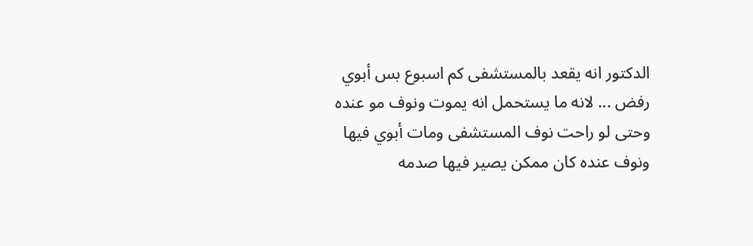الدكتور انه يقعد بالمستشفى كم اسبوع بس أبوي رفض ... لانه ما يستحمل انه يموت ونوف مو عنده وحتى لو راحت نوف المستشفى ومات أبوي فيها ونوف عنده كان ممكن يصير فيها صدمه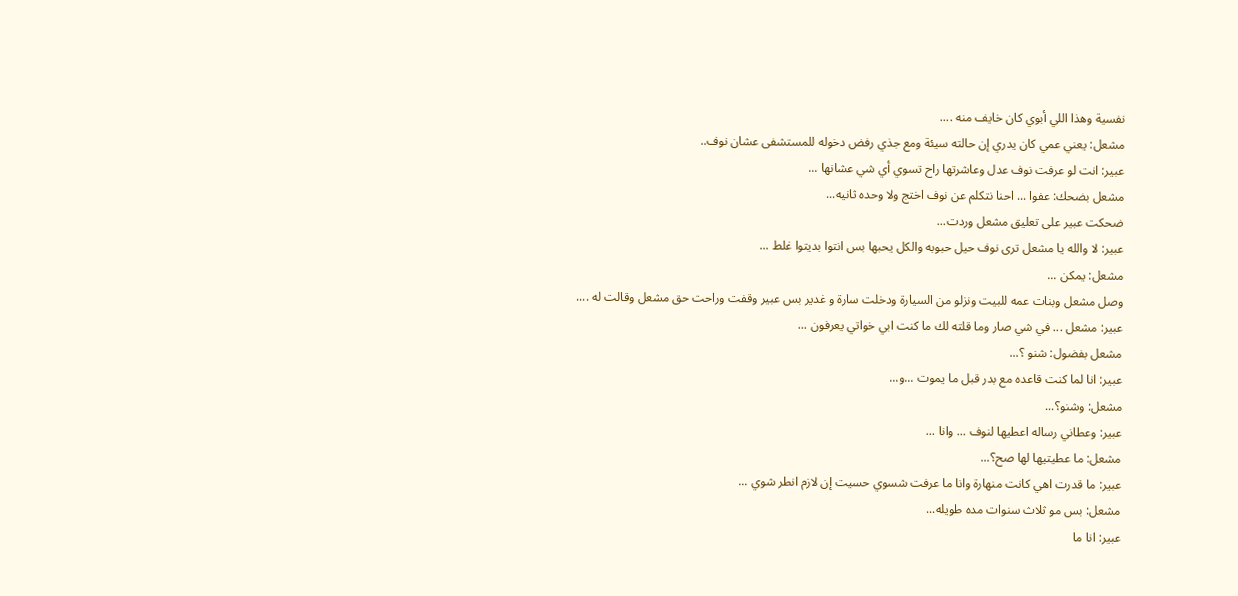نفسية وهذا اللي أبوي كان خايف منه ....
مشعل: يعني عمي كان يدري إن حالته سيئة ومع جذي رفض دخوله للمستشفى عشان نوف..
عبير: انت لو عرفت نوف عدل وعاشرتها راح تسوي أي شي عشانها ...
مشعل بضحك: عفوا ... احنا نتكلم عن نوف اختج ولا وحده ثانيه...
ضحكت عبير على تعليق مشعل وردت...
عبير: لا والله يا مشعل ترى نوف حيل حبوبه والكل يحبها بس انتوا بديتوا غلط ...
مشعل: يمكن ...
وصل مشعل وبنات عمه للبيت ونزلو من السيارة ودخلت سارة و غدير بس عبير وقفت وراحت حق مشعل وقالت له ....
عبير: مشعل ... في شي صار وما قلته لك ما كنت ابي خواتي يعرفون ...
مشعل بفضول: شنو ؟...
عبير: انا لما كنت قاعده مع بدر قبل ما يموت ...و...
مشعل: وشنو؟...
عبير: وعطاني رساله اعطيها لنوف ... وانا ...
مشعل: ما عطيتيها لها صح؟...
عبير: ما قدرت اهي كانت منهارة وانا ما عرفت شسوي حسيت إن لازم انطر شوي ...
مشعل: بس مو ثلاث سنوات مده طويله...
عبير: انا ما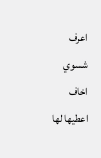اعرف شسوي اخاف اعطيها لها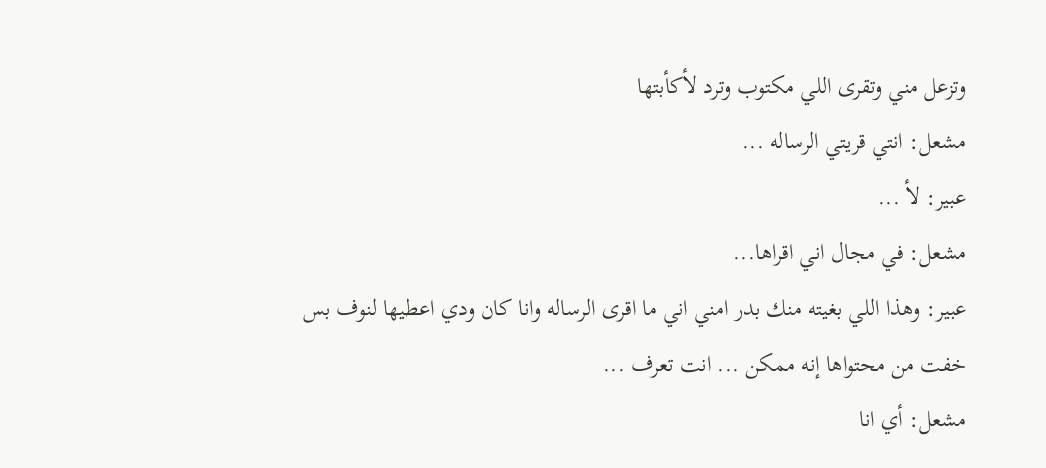وتزعل مني وتقرى اللي مكتوب وترد لأكأبتها
مشعل: انتي قريتي الرساله ...
عبير: لأ ...
مشعل: في مجال اني اقراها...
عبير: وهذا اللي بغيته منك بدر امني اني ما اقرى الرساله وانا كان ودي اعطيها لنوف بس خفت من محتواها إنه ممكن ... انت تعرف ...
مشعل: أي انا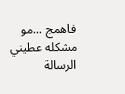فاهمج ...مو مشكله عطيني الرسالة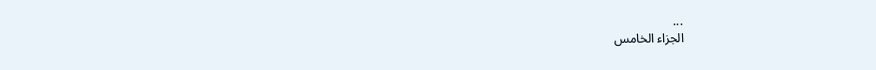...
الجزاء الخامس